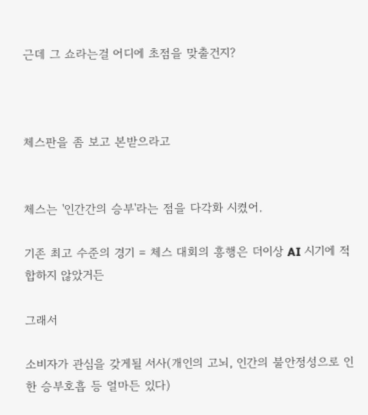근데 그 쇼라는걸 어디에 초점을 맞출건지?



체스판을 좀 보고 본받으라고


체스는 '인간간의 승부'라는 점을 다각화 시켰어.

기존 최고 수준의 경기 = 체스 대회의 흥행은 더이상 AI 시기에 적합하지 않았거든

그래서

소비자가 관심을 갖게될 서사(개인의 고뇌, 인간의 불안정성으로 인한 승부호흡 등 얼마든 있다)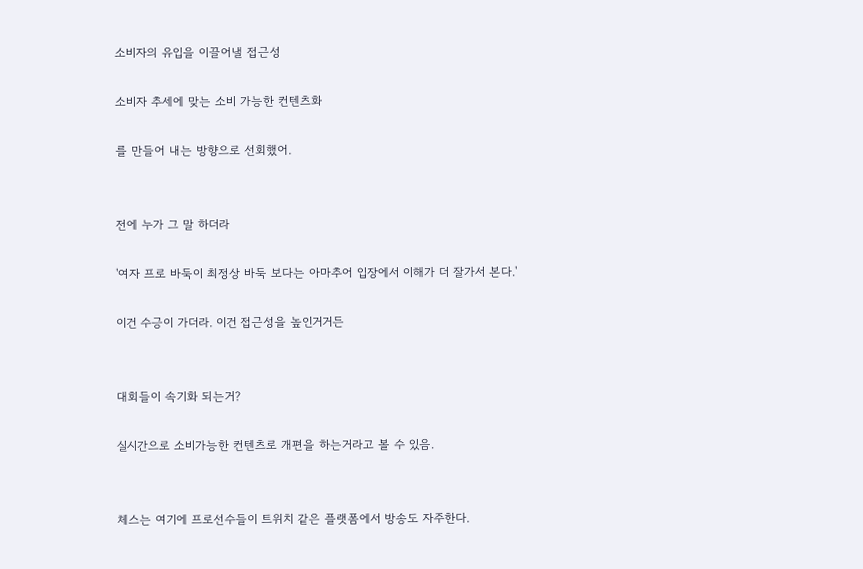소비자의 유입을 이끌어낼 접근성

소비자 추세에 맞는 소비 가능한 컨텐츠화

를 만들어 내는 방향으로 선회했어.


전에 누가 그 말 하더라

'여자 프로 바둑이 최정상 바둑 보다는 아마추어 입장에서 이해가 더 잘가서 본다.'

이건 수긍이 가더라. 이건 접근성을 높인거거든


대회들이 속기화 되는거?

실시간으로 소비가능한 컨텐츠로 개편을 하는거라고 볼 수 있음.


체스는 여기에 프로선수들이 트위치 같은 플랫폼에서 방송도 자주한다.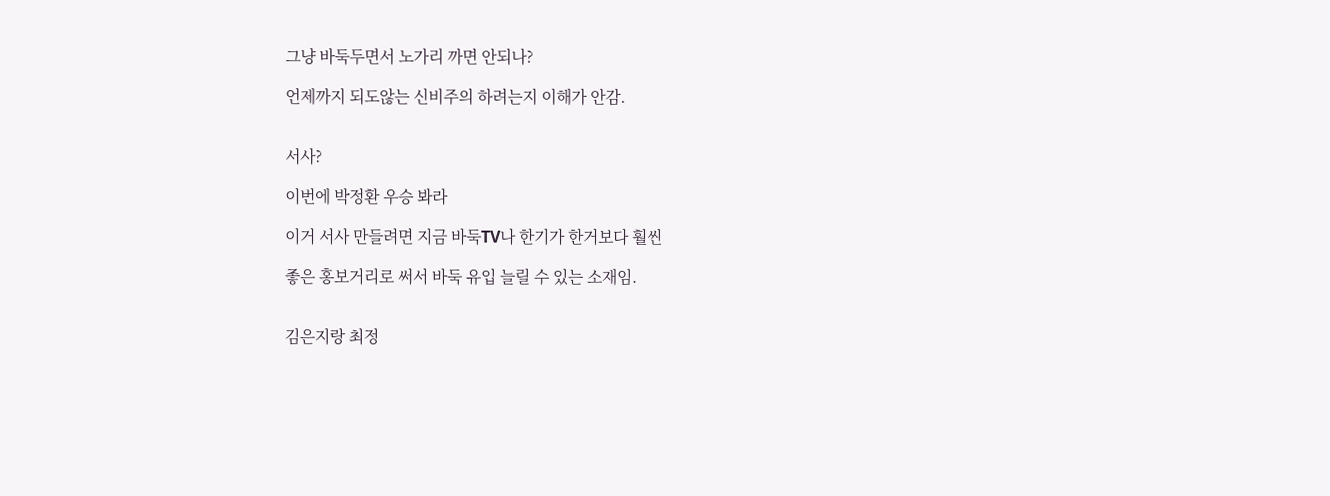그냥 바둑두면서 노가리 까면 안되나?

언제까지 되도않는 신비주의 하려는지 이해가 안감.


서사?

이번에 박정환 우승 봐라

이거 서사 만들려면 지금 바둑TV나 한기가 한거보다 훨씬

좋은 홍보거리로 써서 바둑 유입 늘릴 수 있는 소재임.


김은지랑 최정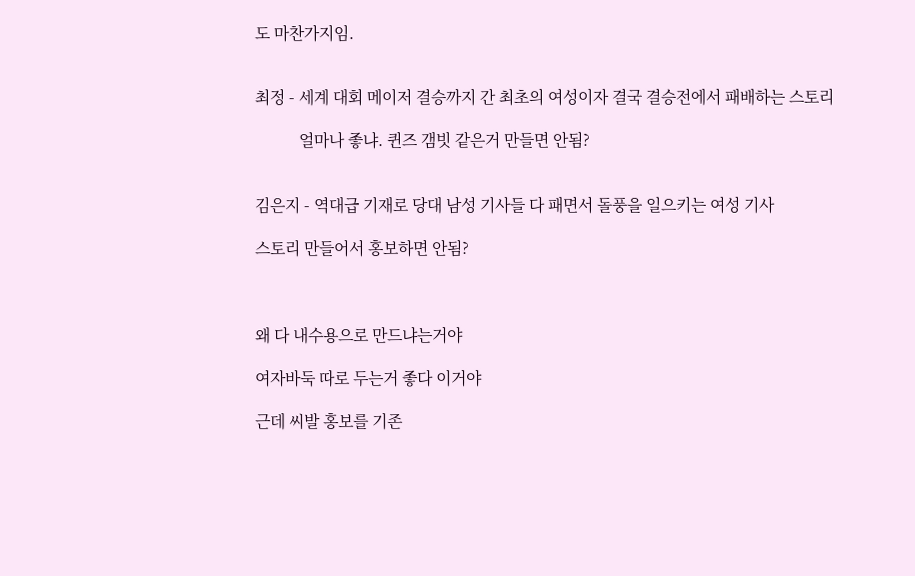도 마찬가지임.


최정 - 세계 대회 메이저 결승까지 간 최초의 여성이자 결국 결승전에서 패배하는 스토리

           얼마나 좋냐. 퀸즈 갬빗 같은거 만들면 안됨?


김은지 - 역대급 기재로 당대 남성 기사들 다 패면서 돌풍을 일으키는 여성 기사

스토리 만들어서 홍보하면 안됨?



왜 다 내수용으로 만드냐는거야

여자바둑 따로 두는거 좋다 이거야

근데 씨발 홍보를 기존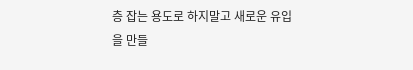층 잡는 용도로 하지말고 새로운 유입을 만들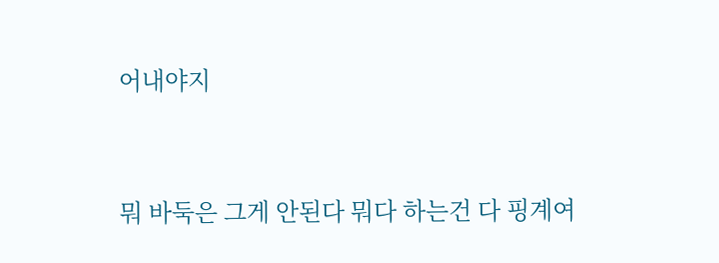어내야지


뭐 바둑은 그게 안된다 뭐다 하는건 다 핑계여